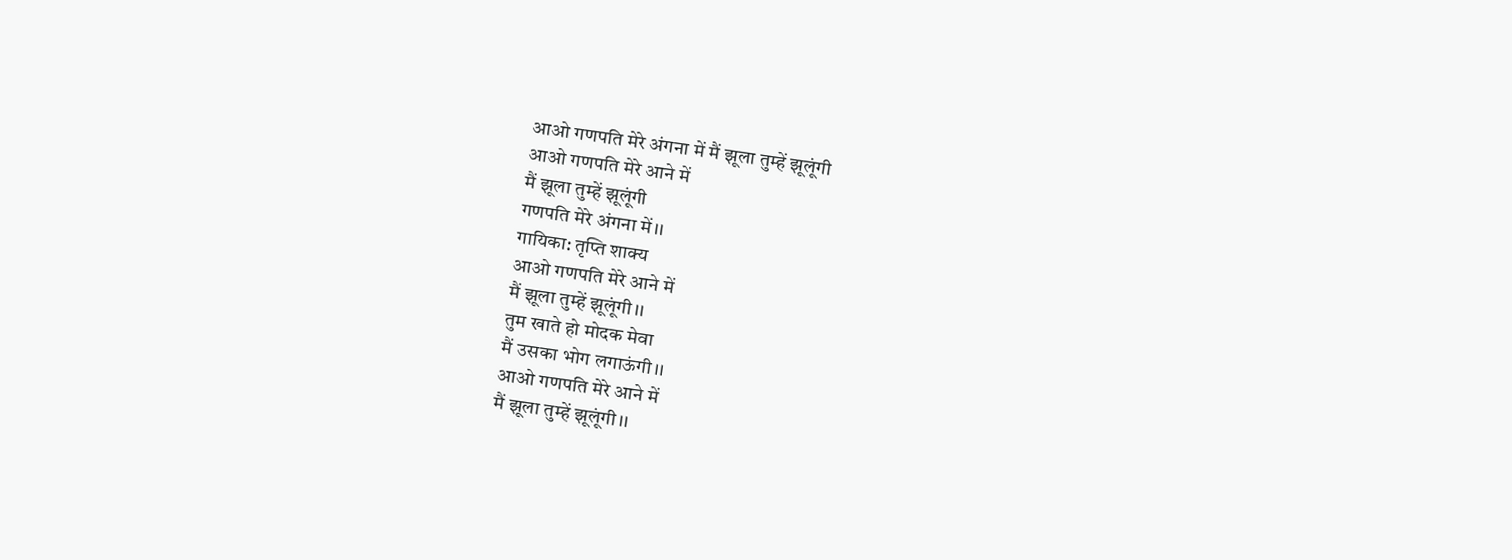आओ गणपति मेरे अंगना में मैं झूला तुम्हें झूलूंगी
आओ गणपति मेरे आने में
मैं झूला तुम्हें झूलूंगी
गणपति मेरे अंगना में।।
गायिका: तृप्ति शाक्य
आओ गणपति मेरे आने में
मैं झूला तुम्हें झूलूंगी।।
तुम खाते हो मोदक मेवा
मैं उसका भोग लगाऊंगी।।
आओ गणपति मेरे आने में
मैं झूला तुम्हें झूलूंगी।।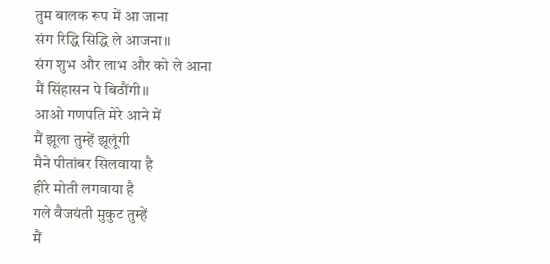तुम बालक रूप में आ जाना
संग रिद्धि सिद्धि ले आजना।।
संग शुभ और लाभ और को ले आना
मैं सिंहासन पे बिठौंगी।।
आओ गणपति मेरे आने में
मैं झूला तुम्हें झूलूंगी
मैने पीतांबर सिलवाया है
हीरे मोती लगवाया है
गले वैजयंती मुकुट तुम्हें
मैं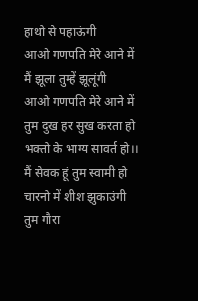हाथो से पहाऊंगी
आओ गणपति मेरे आने में
मैं झूला तुम्हें झूलूंगी
आओ गणपति मेरे आने में
तुम दुख हर सुख करता हो
भक्तो के भाग्य सावर्त हो।।
मैं सेवक हूं तुम स्वामी हो
चारनो में शीश झुकाउंगी
तुम गौरा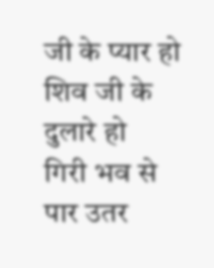जी के प्यार हो
शिव जी के दुलारे हो
गिरी भव से पार उतर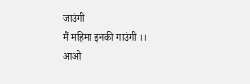जाउंगी
मैं महिमा इनकी गाउंगी ।।
आओ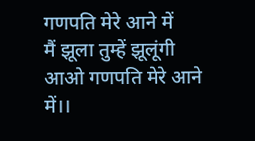गणपति मेरे आने में
मैं झूला तुम्हें झूलूंगी
आओ गणपति मेरे आने में।।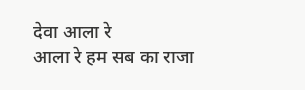देवा आला रे
आला रे हम सब का राजा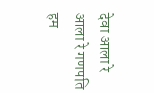देवा आला रे
आला रे गणपति हम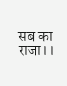सब का राजा।।